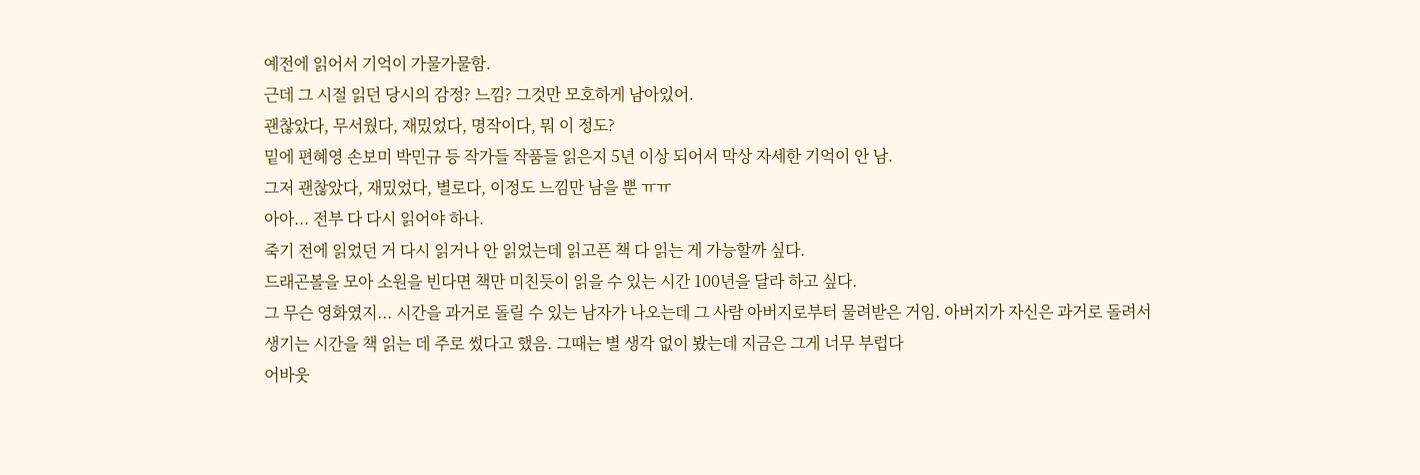예전에 읽어서 기억이 가물가물함.
근데 그 시절 읽던 당시의 감정? 느낌? 그것만 모호하게 남아있어.
괜찮았다, 무서웠다, 재밌었다, 명작이다, 뭐 이 정도?
밑에 편혜영 손보미 박민규 등 작가들 작품들 읽은지 5년 이상 되어서 막상 자세한 기억이 안 남.
그저 괜찮았다, 재밌었다, 별로다, 이정도 느낌만 남을 뿐 ㅠㅠ
아아... 전부 다 다시 읽어야 하나.
죽기 전에 읽었던 거 다시 읽거나 안 읽었는데 읽고픈 책 다 읽는 게 가능할까 싶다.
드래곤볼을 모아 소원을 빈다면 책만 미친듯이 읽을 수 있는 시간 100년을 달라 하고 싶다.
그 무슨 영화였지... 시간을 과거로 돌릴 수 있는 남자가 나오는데 그 사람 아버지로부터 물려받은 거임. 아버지가 자신은 과거로 돌려서 생기는 시간을 책 읽는 데 주로 썼다고 했음. 그때는 별 생각 없이 봤는데 지금은 그게 너무 부럽다
어바웃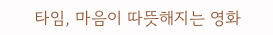타임, 마음이 따뜻해지는 영화